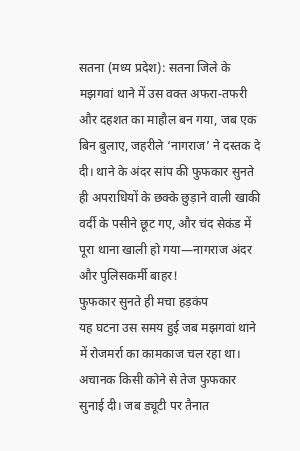सतना (मध्य प्रदेश): सतना जिले के मझगवां थाने में उस वक्त अफरा-तफरी और दहशत का माहौल बन गया, जब एक बिन बुलाए, जहरीले ‘नागराज’ ने दस्तक दे दी। थाने के अंदर सांप की फुफकार सुनते ही अपराधियों के छक्के छुड़ाने वाली खाकी वर्दी के पसीने छूट गए, और चंद सेकंड में पूरा थाना खाली हो गया—नागराज अंदर और पुलिसकर्मी बाहर!
फुफकार सुनते ही मचा हड़कंप
यह घटना उस समय हुई जब मझगवां थाने में रोजमर्रा का कामकाज चल रहा था। अचानक किसी कोने से तेज फुफकार सुनाई दी। जब ड्यूटी पर तैनात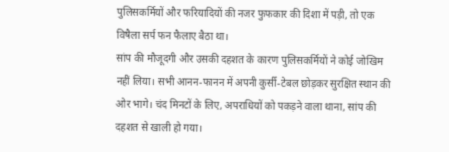पुलिसकर्मियों और फरियादियों की नजर फुफकार की दिशा में पड़ी, तो एक विषैला सर्प फन फैलाए बैठा था।
सांप की मौजूदगी और उसकी दहशत के कारण पुलिसकर्मियों ने कोई जोखिम नहीं लिया। सभी आनन-फानन में अपनी कुर्सी-टेबल छोड़कर सुरक्षित स्थान की ओर भागे। चंद मिनटों के लिए, अपराधियों को पकड़ने वाला थाना, सांप की दहशत से खाली हो गया।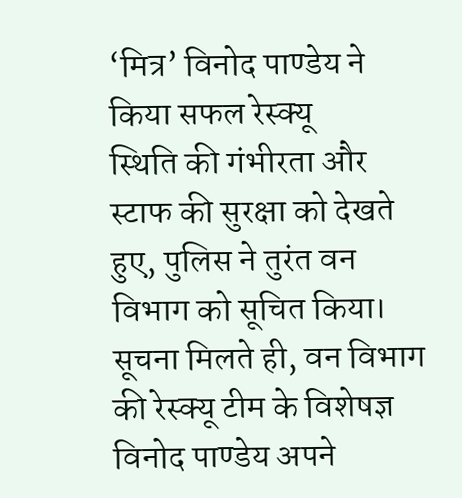‘मित्र’ विनोद पाण्डेय ने किया सफल रेस्क्यू
स्थिति की गंभीरता और स्टाफ की सुरक्षा को देखते हुए, पुलिस ने तुरंत वन विभाग को सूचित किया। सूचना मिलते ही, वन विभाग की रेस्क्यू टीम के विशेषज्ञ विनोद पाण्डेय अपने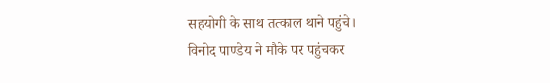सहयोगी के साथ तत्काल थाने पहुंचे।
विनोद पाण्डेय ने मौके पर पहुंचकर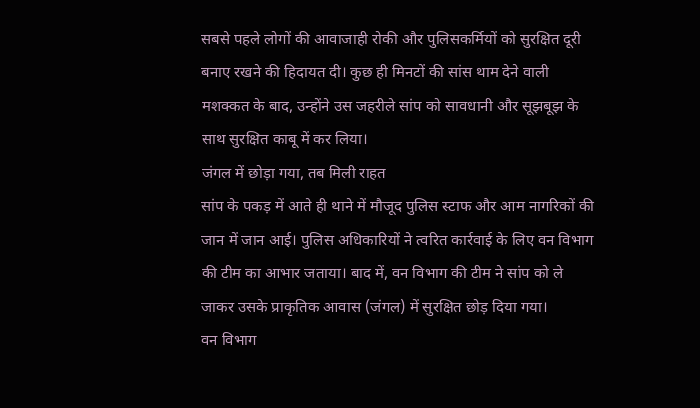सबसे पहले लोगों की आवाजाही रोकी और पुलिसकर्मियों को सुरक्षित दूरी बनाए रखने की हिदायत दी। कुछ ही मिनटों की सांस थाम देने वाली मशक्कत के बाद, उन्होंने उस जहरीले सांप को सावधानी और सूझबूझ के साथ सुरक्षित काबू में कर लिया।
जंगल में छोड़ा गया, तब मिली राहत
सांप के पकड़ में आते ही थाने में मौजूद पुलिस स्टाफ और आम नागरिकों की जान में जान आई। पुलिस अधिकारियों ने त्वरित कार्रवाई के लिए वन विभाग की टीम का आभार जताया। बाद में, वन विभाग की टीम ने सांप को ले जाकर उसके प्राकृतिक आवास (जंगल) में सुरक्षित छोड़ दिया गया।
वन विभाग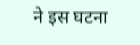ने इस घटना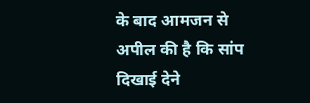के बाद आमजन से अपील की है कि सांप दिखाई देने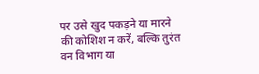पर उसे खुद पकड़ने या मारने की कोशिश न करें, बल्कि तुरंत वन विभाग या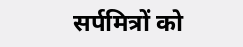सर्पमित्रों को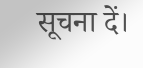सूचना दें।